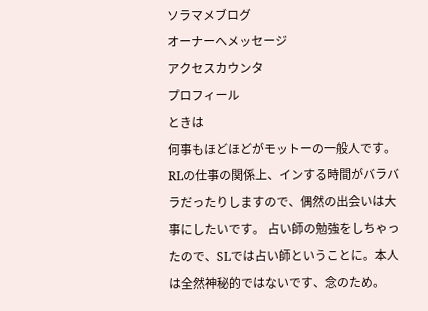ソラマメブログ
オーナーへメッセージ
アクセスカウンタ
プロフィール
ときは
何事もほどほどがモットーの一般人です。 RLの仕事の関係上、インする時間がバラバラだったりしますので、偶然の出会いは大事にしたいです。 占い師の勉強をしちゃったので、SLでは占い師ということに。本人は全然神秘的ではないです、念のため。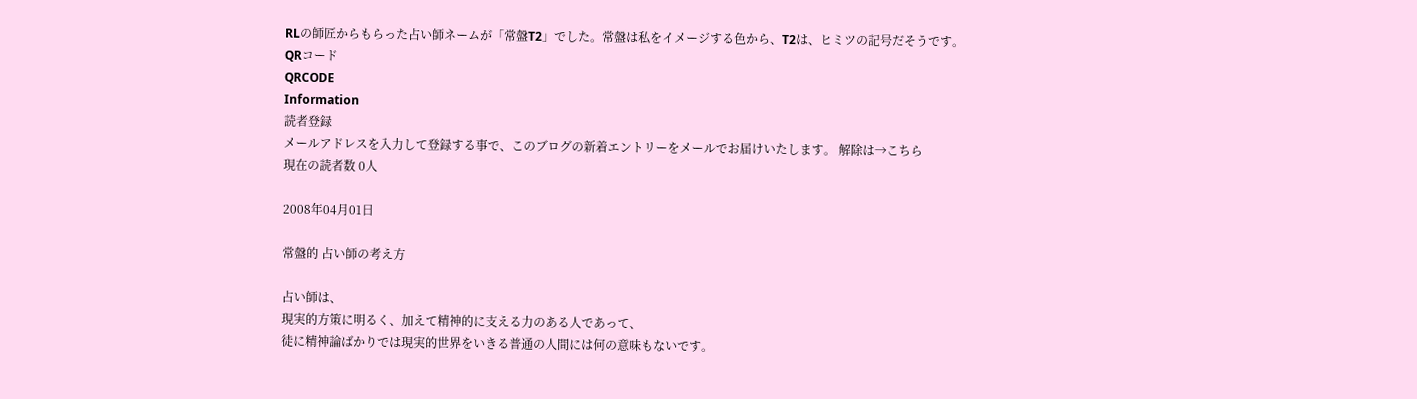RLの師匠からもらった占い師ネームが「常盤T2」でした。常盤は私をイメージする色から、T2は、ヒミツの記号だそうです。
QRコード
QRCODE
Information
読者登録
メールアドレスを入力して登録する事で、このブログの新着エントリーをメールでお届けいたします。 解除は→こちら
現在の読者数 0人

2008年04月01日

常盤的 占い師の考え方

占い師は、
現実的方策に明るく、加えて精神的に支える力のある人であって、
徒に精神論ばかりでは現実的世界をいきる普通の人間には何の意味もないです。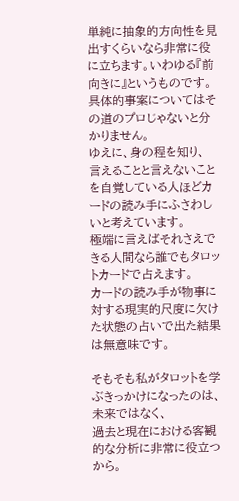単純に抽象的方向性を見出すくらいなら非常に役に立ちます。いわゆる『前向きに』というものです。
具体的事案についてはその道のプロじゃないと分かりません。
ゆえに、身の程を知り、
言えることと言えないことを自覚している人ほどカードの読み手にふさわしいと考えています。
極端に言えばそれさえできる人間なら誰でもタロットカードで占えます。
カードの読み手が物事に対する現実的尺度に欠けた状態の占いで出た結果は無意味です。

そもそも私がタロットを学ぶきっかけになったのは、
未来ではなく、
過去と現在における客観的な分析に非常に役立つから。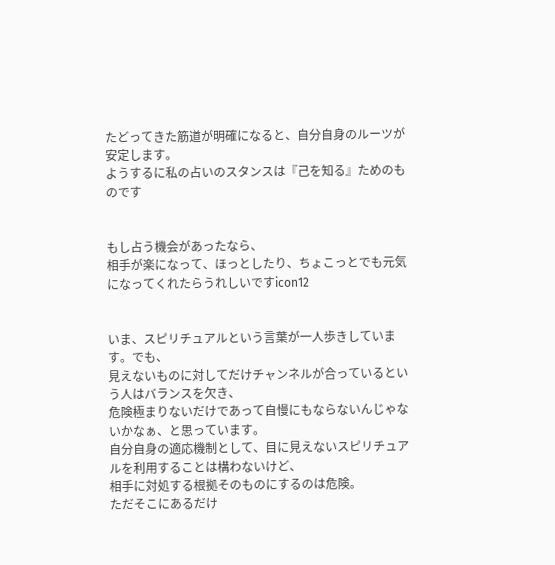たどってきた筋道が明確になると、自分自身のルーツが安定します。
ようするに私の占いのスタンスは『己を知る』ためのものです


もし占う機会があったなら、
相手が楽になって、ほっとしたり、ちょこっとでも元気になってくれたらうれしいですicon12


いま、スピリチュアルという言葉が一人歩きしています。でも、
見えないものに対してだけチャンネルが合っているという人はバランスを欠き、
危険極まりないだけであって自慢にもならないんじゃないかなぁ、と思っています。
自分自身の適応機制として、目に見えないスピリチュアルを利用することは構わないけど、
相手に対処する根拠そのものにするのは危険。
ただそこにあるだけ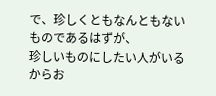で、珍しくともなんともないものであるはずが、
珍しいものにしたい人がいるからお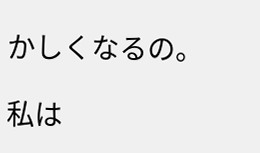かしくなるの。

私は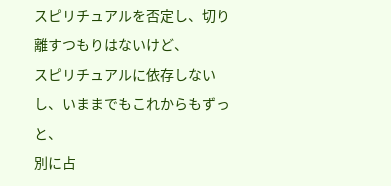スピリチュアルを否定し、切り離すつもりはないけど、
スピリチュアルに依存しないし、いままでもこれからもずっと、
別に占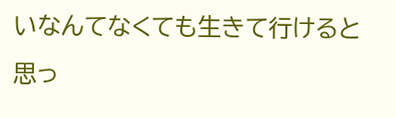いなんてなくても生きて行けると思っ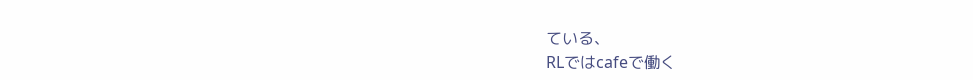ている、
RLではcafeで働く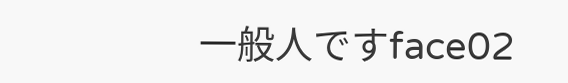一般人ですface02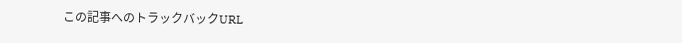この記事へのトラックバックURL